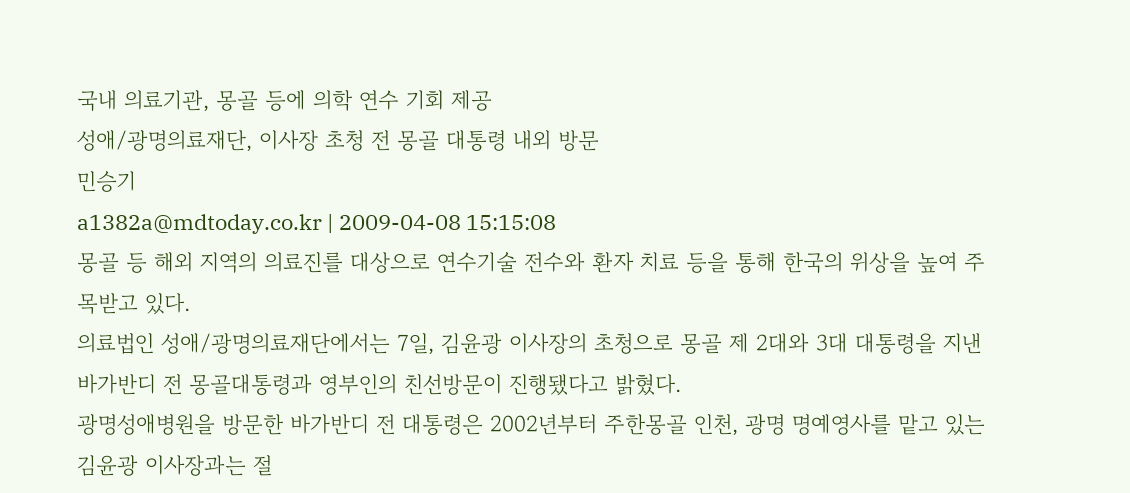국내 의료기관, 몽골 등에 의학 연수 기회 제공
성애/광명의료재단, 이사장 초청 전 몽골 대통령 내외 방문
민승기
a1382a@mdtoday.co.kr | 2009-04-08 15:15:08
몽골 등 해외 지역의 의료진를 대상으로 연수기술 전수와 환자 치료 등을 통해 한국의 위상을 높여 주목받고 있다.
의료법인 성애/광명의료재단에서는 7일, 김윤광 이사장의 초청으로 몽골 제 2대와 3대 대통령을 지낸 바가반디 전 몽골대통령과 영부인의 친선방문이 진행됐다고 밝혔다.
광명성애병원을 방문한 바가반디 전 대통령은 2002년부터 주한몽골 인천, 광명 명예영사를 맡고 있는 김윤광 이사장과는 절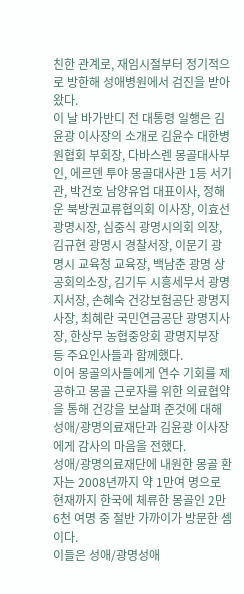친한 관계로, 재임시절부터 정기적으로 방한해 성애병원에서 검진을 받아왔다.
이 날 바가반디 전 대통령 일행은 김윤광 이사장의 소개로 김윤수 대한병원협회 부회장, 다바스렌 몽골대사부인, 에르덴 투야 몽골대사관 1등 서기관, 박건호 남양유업 대표이사, 정해운 북방권교류협의회 이사장, 이효선 광명시장, 심중식 광명시의회 의장, 김규현 광명시 경찰서장, 이문기 광명시 교육청 교육장, 백남춘 광명 상공회의소장, 김기두 시흥세무서 광명지서장, 손혜숙 건강보험공단 광명지사장, 최혜란 국민연금공단 광명지사장, 한상무 농협중앙회 광명지부장 등 주요인사들과 함께했다.
이어 몽골의사들에게 연수 기회를 제공하고 몽골 근로자를 위한 의료협약을 통해 건강을 보살펴 준것에 대해 성애/광명의료재단과 김윤광 이사장에게 감사의 마음을 전했다.
성애/광명의료재단에 내원한 몽골 환자는 2008년까지 약 1만여 명으로 현재까지 한국에 체류한 몽골인 2만 6천 여명 중 절반 가까이가 방문한 셈이다.
이들은 성애/광명성애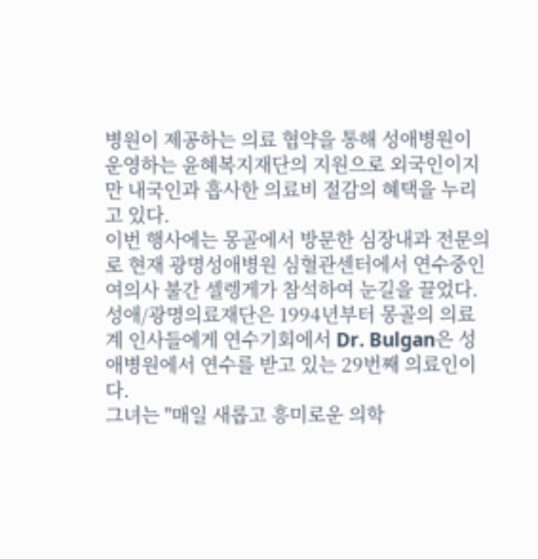병원이 제공하는 의료 협약을 통해 성애병원이 운영하는 윤혜복지재단의 지원으로 외국인이지만 내국인과 흡사한 의료비 절감의 혜택을 누리고 있다.
이번 행사에는 몽골에서 방문한 심장내과 전문의로 현재 광명성애병원 심혈관센터에서 연수중인 여의사 불간 셀렝게가 참석하여 눈길을 끌었다.
성애/광명의료재단은 1994년부터 몽골의 의료계 인사들에게 연수기회에서 Dr. Bulgan은 성애병원에서 연수를 받고 있는 29번째 의료인이다.
그녀는 "매일 새롭고 흥미로운 의학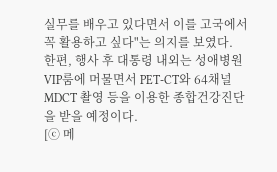실무를 배우고 있다면서 이를 고국에서 꼭 활용하고 싶다"는 의지를 보였다.
한편, 행사 후 대통령 내외는 성애병원 VIP룸에 머물면서 PET-CT와 64채널 MDCT 촬영 등을 이용한 종합건강진단을 받을 예정이다.
[ⓒ 메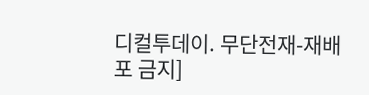디컬투데이. 무단전재-재배포 금지]